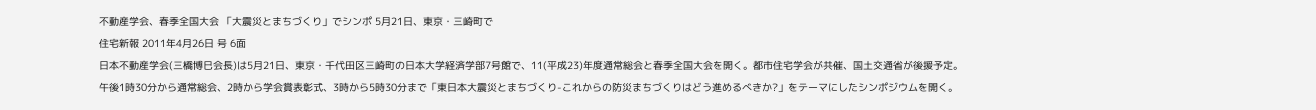不動産学会、春季全国大会 「大震災とまちづくり」でシンポ 5月21日、東京・三崎町で
住宅新報 2011年4月26日 号 6面
日本不動産学会(三橋博巳会長)は5月21日、東京・千代田区三崎町の日本大学経済学部7号館で、11(平成23)年度通常総会と春季全国大会を開く。都市住宅学会が共催、国土交通省が後援予定。
午後1時30分から通常総会、2時から学会賞表彰式、3時から5時30分まで「東日本大震災とまちづくり-これからの防災まちづくりはどう進めるべきか?」をテーマにしたシンポジウムを開く。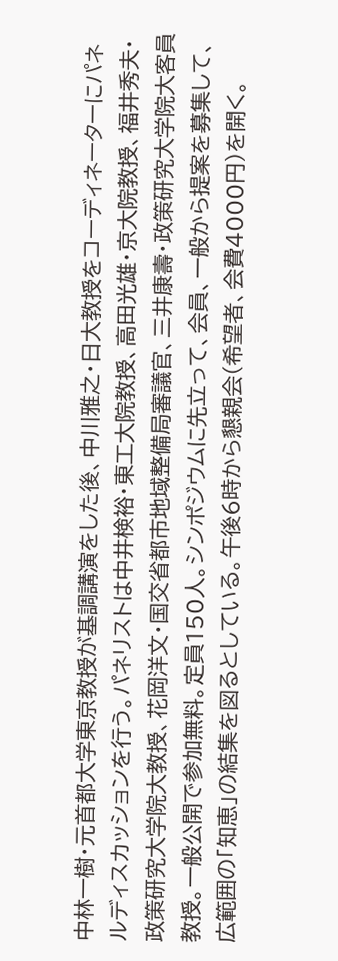中林一樹・元首都大学東京教授が基調講演をした後、中川雅之・日大教授をコーディネーターにパネルディスカッションを行う。パネリストは中井検裕・東工大院教授、高田光雄・京大院教授、福井秀夫・政策研究大学院大教授、花岡洋文・国交省都市地域整備局審議官、三井康壽・政策研究大学院大客員教授。一般公開で参加無料。定員150人。シンポジウムに先立って、会員、一般から提案を募集して、広範囲の「知恵」の結集を図るとしている。午後6時から懇親会(希望者、会費4000円)を開く。